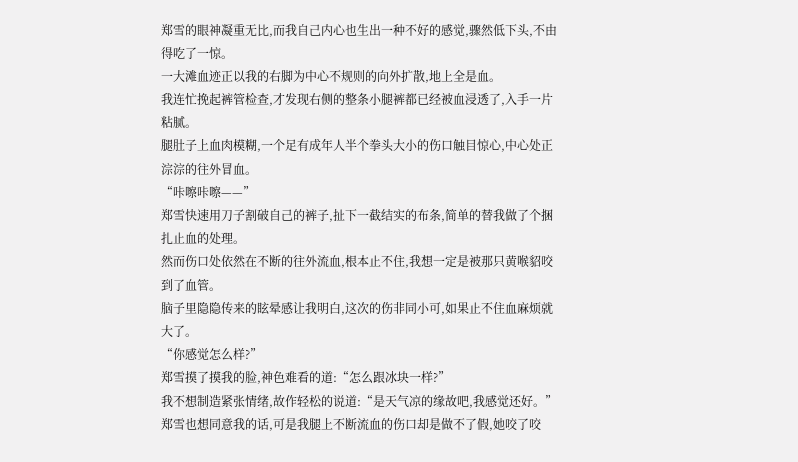郑雪的眼神凝重无比,而我自己内心也生出一种不好的感觉,骤然低下头,不由得吃了一惊。
一大滩血迹正以我的右脚为中心不规则的向外扩散,地上全是血。
我连忙挽起裤管检查,才发现右侧的整条小腿裤都已经被血浸透了,入手一片粘腻。
腿肚子上血肉模糊,一个足有成年人半个拳头大小的伤口触目惊心,中心处正淙淙的往外冒血。
“咔嚓咔嚓——”
郑雪快速用刀子割破自己的裤子,扯下一截结实的布条,简单的替我做了个捆扎止血的处理。
然而伤口处依然在不断的往外流血,根本止不住,我想一定是被那只黄喉貂咬到了血管。
脑子里隐隐传来的眩晕感让我明白,这次的伤非同小可,如果止不住血麻烦就大了。
“你感觉怎么样?”
郑雪摸了摸我的脸,神色难看的道:“怎么跟冰块一样?”
我不想制造紧张情绪,故作轻松的说道:“是天气凉的缘故吧,我感觉还好。”
郑雪也想同意我的话,可是我腿上不断流血的伤口却是做不了假,她咬了咬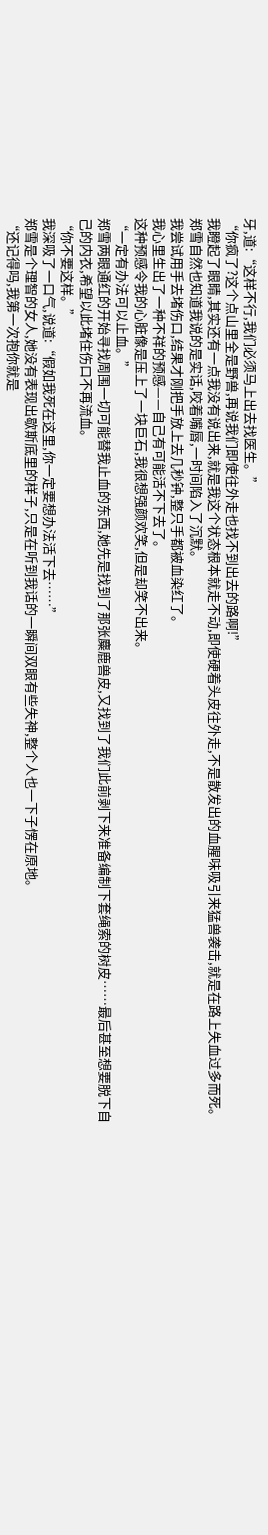牙,道:“这样不行,我们必须马上出去找医生。”
“你疯了?这个点山里全是野兽,再说我们即使往外走也找不到出去的路啊!”
我瞪起了眼睛,其实还有一点我没有说出来,就是我这个状态根本就走不动,即使硬着头皮往外走,不是散发出的血腥味吸引来猛兽袭击,就是在路上失血过多而死。
郑雪自然也知道我说的是实话,咬着嘴唇,一时间陷入了沉默。
我尝试用手去堵伤口,结果才刚把手放上去几秒钟,整只手都被血染红了。
我心里生出了一种不祥的预感——自己有可能活不下去了。
这种预感令我的心脏像是压上了一块巨石,我很想强颜欢笑,但是却笑不出来。
“一定有办法可以止血。”
郑雪两眼通红的开始寻找周围一切可能替我止血的东西,她先是找到了那张麋鹿兽皮,又找到了我们此前剥下来准备编制下套绳索的树皮……最后甚至想要脱下自己的内衣,希望以此堵住伤口不再流血。
“你不要这样。”
我深吸了一口气,说道:“假如我死在这里,你一定要想办法活下去……”
郑雪是个理智的女人,她没有表现出歇斯底里的样子,只是在听到我话的一瞬间双眼有些失神,整个人也一下子愣在原地。
“还记得吗,我第一次抱你就是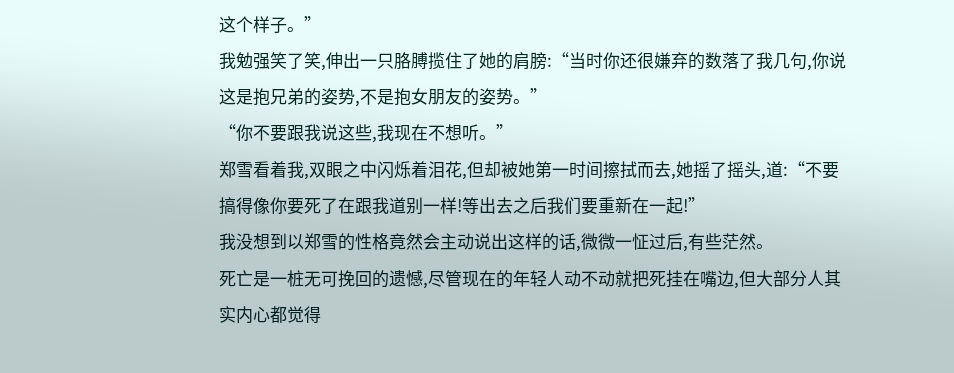这个样子。”
我勉强笑了笑,伸出一只胳膊揽住了她的肩膀:“当时你还很嫌弃的数落了我几句,你说这是抱兄弟的姿势,不是抱女朋友的姿势。”
“你不要跟我说这些,我现在不想听。”
郑雪看着我,双眼之中闪烁着泪花,但却被她第一时间擦拭而去,她摇了摇头,道:“不要搞得像你要死了在跟我道别一样!等出去之后我们要重新在一起!”
我没想到以郑雪的性格竟然会主动说出这样的话,微微一怔过后,有些茫然。
死亡是一桩无可挽回的遗憾,尽管现在的年轻人动不动就把死挂在嘴边,但大部分人其实内心都觉得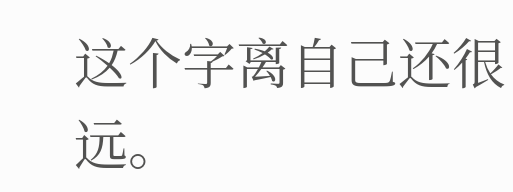这个字离自己还很远。